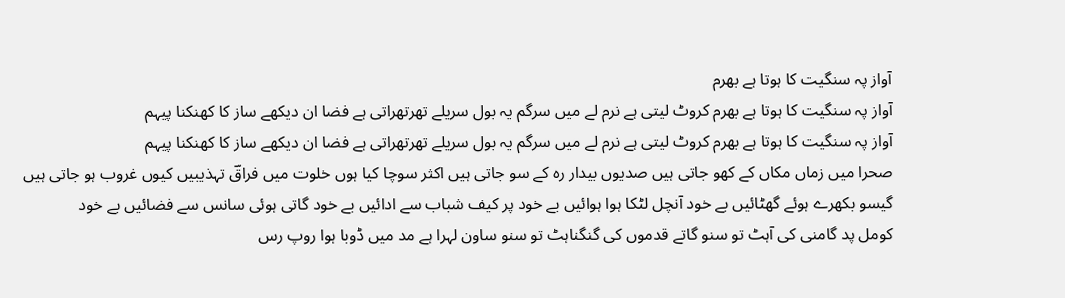آواز پہ سنگیت کا ہوتا ہے بھرم
آواز پہ سنگیت کا ہوتا ہے بھرم کروٹ لیتی ہے نرم لے میں سرگم یہ بول سریلے تھرتھراتی ہے فضا ان دیکھے ساز کا کھنکنا پیہم
آواز پہ سنگیت کا ہوتا ہے بھرم کروٹ لیتی ہے نرم لے میں سرگم یہ بول سریلے تھرتھراتی ہے فضا ان دیکھے ساز کا کھنکنا پیہم
صحرا میں زماں مکاں کے کھو جاتی ہیں صدیوں بیدار رہ کے سو جاتی ہیں اکثر سوچا کیا ہوں خلوت میں فراقؔ تہذیبیں کیوں غروب ہو جاتی ہیں
گیسو بکھرے ہوئے گھٹائیں بے خود آنچل لٹکا ہوا ہوائیں بے خود پر کیف شباب سے ادائیں بے خود گاتی ہوئی سانس سے فضائیں بے خود
کومل پد گامنی کی آہٹ تو سنو گاتے قدموں کی گنگناہٹ تو سنو ساون لہرا ہے مد میں ڈوبا ہوا روپ رس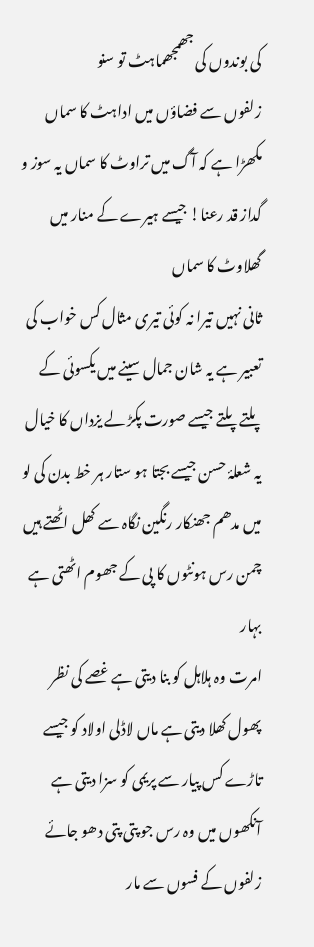کی بوندوں کی جھمجھماہٹ تو سنو
زلفوں سے فضاؤں میں اداہٹ کا سماں مکھڑا ہے کہ آگ میں تراوٹ کا سماں یہ سوز و گداز قد رعنا! جیسے ہیرے کے منار میں گھلاوٹ کا سماں
ثانی نہیں تیرا نہ کوئی تیری مثال کس خواب کی تعبیر ہے یہ شان جمال سینے میں یکسوئی کے پلتے پلتے جیسے صورت پکڑ لے یزداں کا خیال
یہ شعلۂ حسن جیسے بجتا ہو ستار ہر خط بدن کی لو میں مدھم جھنکار رنگین نگاہ سے کھل اٹھتے ہیں چمن رس ہونٹوں کا پی کے جھوم اٹھتی ہے بہار
امرت وہ ہلاہل کو بنا دیتی ہے غصے کی نظر پھول کھلا دیتی ہے ماں لاڈلی اولاد کو جیسے تاڑے کس پیار سے پریمی کو سزا دیتی ہے
آنکھوں میں وہ رس جو پتی پتی دھو جائے زلفوں کے فسوں سے مار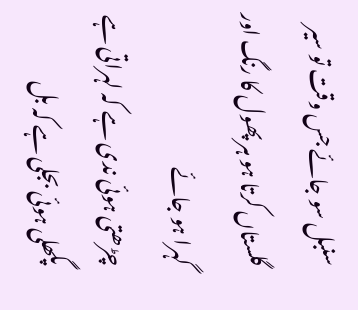سنبل سو جائے جس وقت تو سیر گلستاں کرتا ہو ہر پھول کا رنگ اور گہرا ہو جائے
چڑھتی ہوئی ندی ہے کہ لہراتی ہے پگھلی ہوئی بجلی ہے کہ بل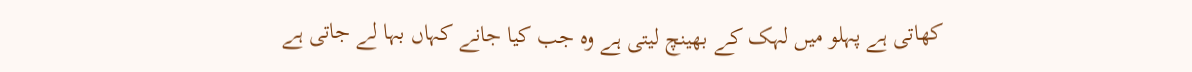کھاتی ہے پہلو میں لہک کے بھینچ لیتی ہے وہ جب کیا جانے کہاں بہا لے جاتی ہے